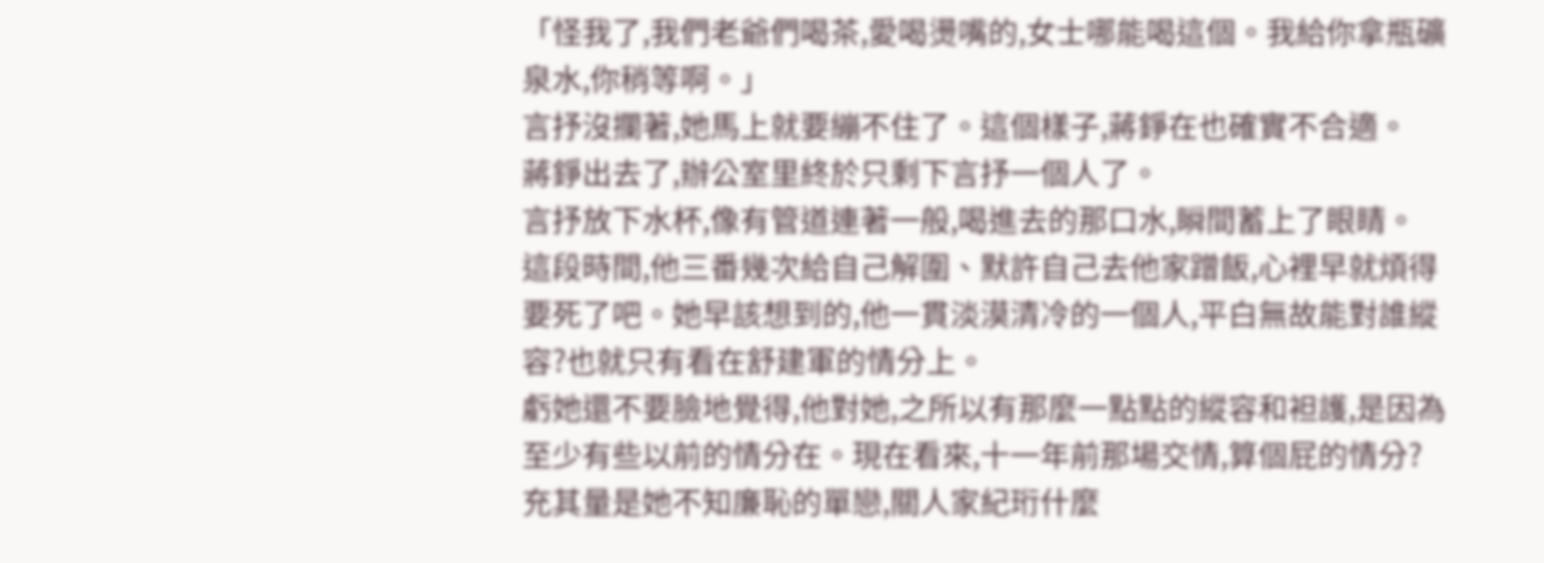「怪我了,我們老爺們喝茶,愛喝燙嘴的,女士哪能喝這個。我給你拿瓶礦泉水,你稍等啊。」
言抒沒攔著,她馬上就要繃不住了。這個樣子,蔣錚在也確實不合適。
蔣錚出去了,辦公室里終於只剩下言抒一個人了。
言抒放下水杯,像有管道連著一般,喝進去的那口水,瞬間蓄上了眼睛。
這段時間,他三番幾次給自己解圍、默許自己去他家蹭飯,心裡早就煩得要死了吧。她早該想到的,他一貫淡漠清冷的一個人,平白無故能對誰縱容?也就只有看在舒建軍的情分上。
虧她還不要臉地覺得,他對她,之所以有那麼一點點的縱容和袒護,是因為至少有些以前的情分在。現在看來,十一年前那場交情,算個屁的情分?充其量是她不知廉恥的單戀,關人家紀珩什麼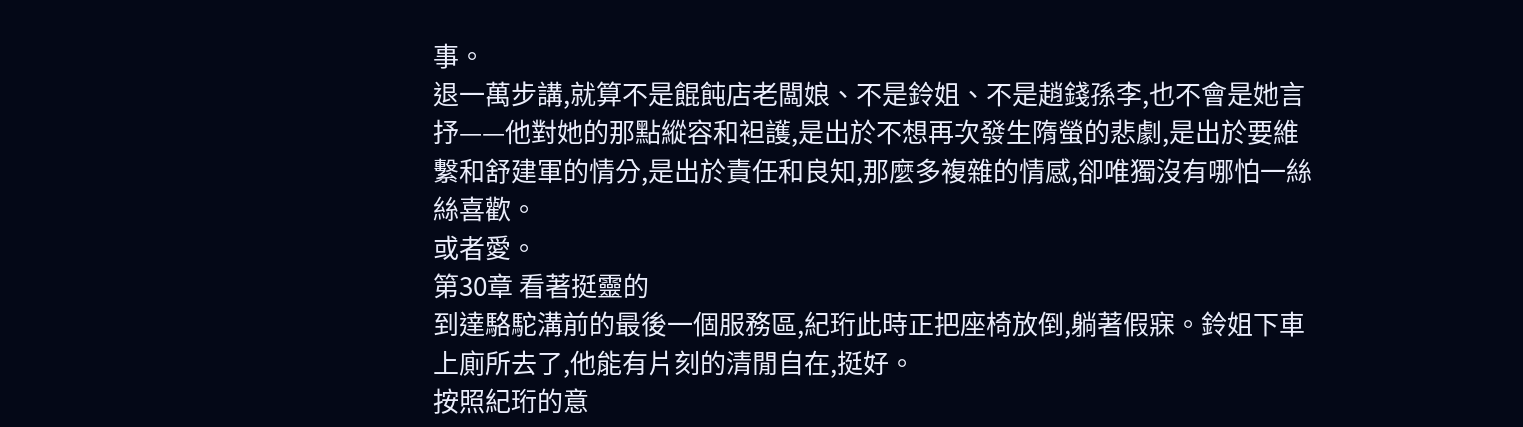事。
退一萬步講,就算不是餛飩店老闆娘、不是鈴姐、不是趙錢孫李,也不會是她言抒——他對她的那點縱容和袒護,是出於不想再次發生隋螢的悲劇,是出於要維繫和舒建軍的情分,是出於責任和良知,那麼多複雜的情感,卻唯獨沒有哪怕一絲絲喜歡。
或者愛。
第30章 看著挺靈的
到達駱駝溝前的最後一個服務區,紀珩此時正把座椅放倒,躺著假寐。鈴姐下車上廁所去了,他能有片刻的清閒自在,挺好。
按照紀珩的意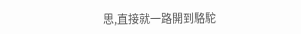思,直接就一路開到駱駝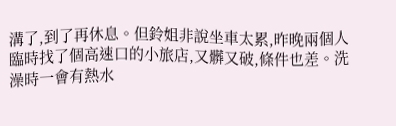溝了,到了再休息。但鈴姐非說坐車太累,昨晚兩個人臨時找了個高速口的小旅店,又髒又破,條件也差。洗澡時一會有熱水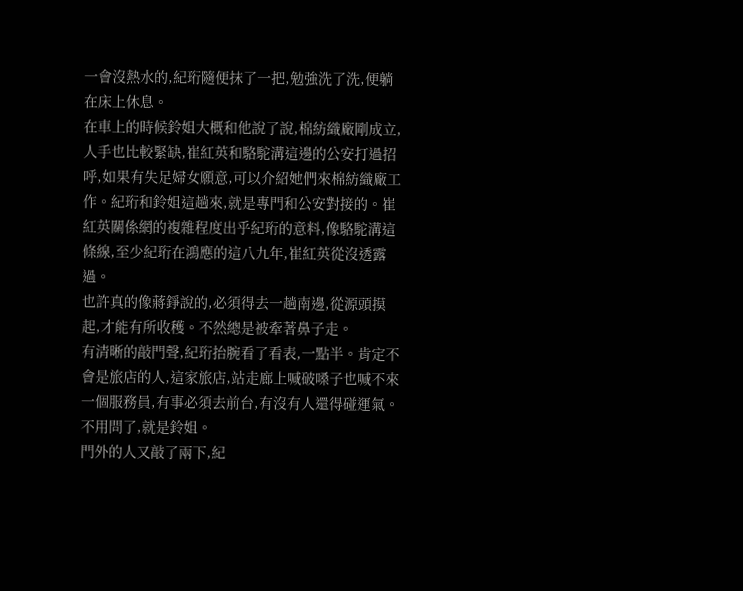一會沒熱水的,紀珩隨便抹了一把,勉強洗了洗,便躺在床上休息。
在車上的時候鈴姐大概和他說了說,棉紡織廠剛成立,人手也比較緊缺,崔紅英和駱駝溝這邊的公安打過招呼,如果有失足婦女願意,可以介紹她們來棉紡織廠工作。紀珩和鈴姐這趟來,就是專門和公安對接的。崔紅英關係網的複雜程度出乎紀珩的意料,像駱駝溝這條線,至少紀珩在鴻應的這八九年,崔紅英從沒透露過。
也許真的像蔣錚說的,必須得去一趟南邊,從源頭摸起,才能有所收穫。不然總是被牽著鼻子走。
有清晰的敲門聲,紀珩抬腕看了看表,一點半。肯定不會是旅店的人,這家旅店,站走廊上喊破嗓子也喊不來一個服務員,有事必須去前台,有沒有人還得碰運氣。
不用問了,就是鈴姐。
門外的人又敲了兩下,紀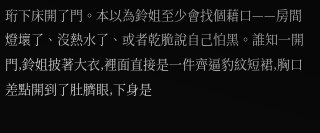珩下床開了門。本以為鈴姐至少會找個藉口——房間燈壞了、沒熱水了、或者乾脆說自己怕黑。誰知一開門,鈴姐披著大衣,裡面直接是一件齊逼豹紋短裙,胸口差點開到了肚臍眼,下身是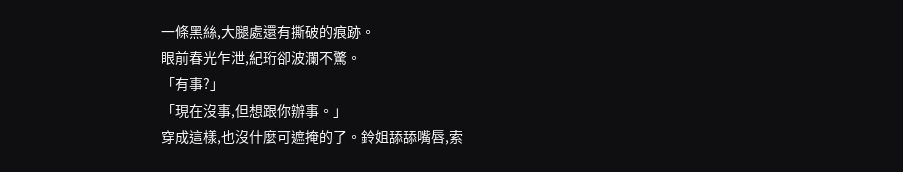一條黑絲,大腿處還有撕破的痕跡。
眼前春光乍泄,紀珩卻波瀾不驚。
「有事?」
「現在沒事,但想跟你辦事。」
穿成這樣,也沒什麼可遮掩的了。鈴姐舔舔嘴唇,索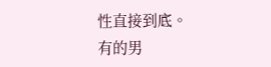性直接到底。
有的男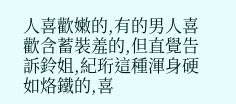人喜歡嫩的,有的男人喜歡含蓄裝羞的,但直覺告訴鈴姐,紀珩這種渾身硬如烙鐵的,喜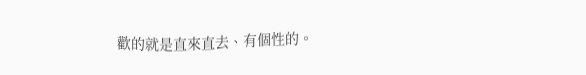歡的就是直來直去、有個性的。